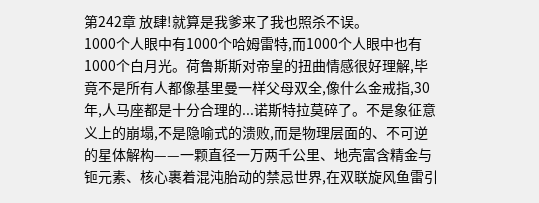第242章 放肆!就算是我爹来了我也照杀不误。
1000个人眼中有1000个哈姆雷特,而1000个人眼中也有1000个白月光。荷鲁斯斯对帝皇的扭曲情感很好理解,毕竟不是所有人都像基里曼一样父母双全,像什么金戒指,30年,人马座都是十分合理的...诺斯特拉莫碎了。不是象征意义上的崩塌,不是隐喻式的溃败,而是物理层面的、不可逆的星体解构——一颗直径一万两千公里、地壳富含精金与钷元素、核心裹着混沌胎动的禁忌世界,在双联旋风鱼雷引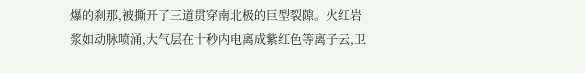爆的刹那,被撕开了三道贯穿南北极的巨型裂隙。火红岩浆如动脉喷涌,大气层在十秒内电离成紫红色等离子云,卫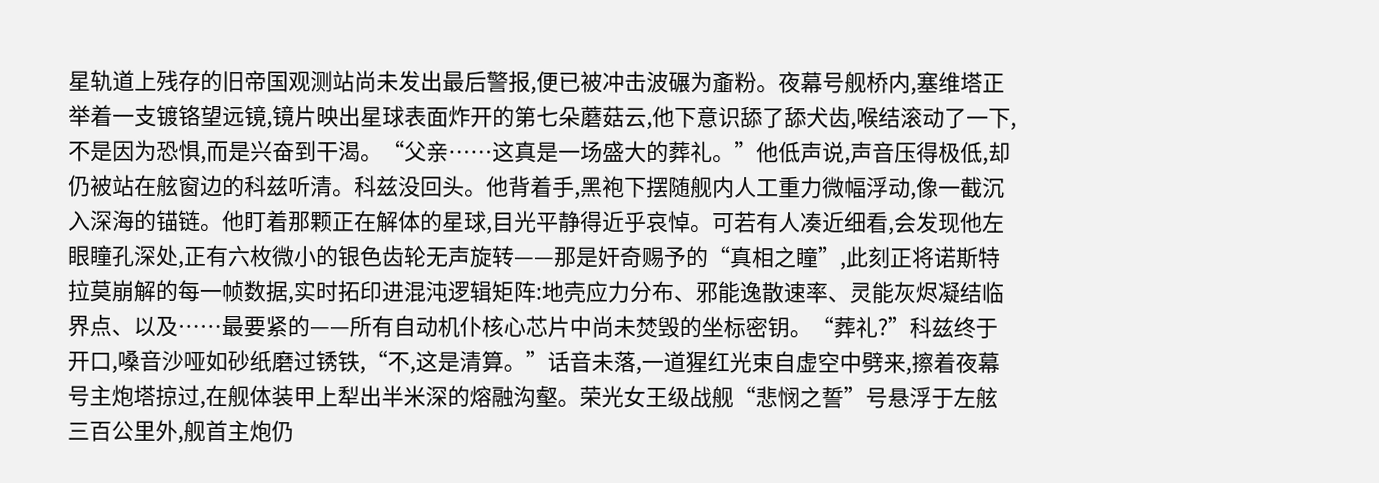星轨道上残存的旧帝国观测站尚未发出最后警报,便已被冲击波碾为齑粉。夜幕号舰桥内,塞维塔正举着一支镀铬望远镜,镜片映出星球表面炸开的第七朵蘑菇云,他下意识舔了舔犬齿,喉结滚动了一下,不是因为恐惧,而是兴奋到干渴。“父亲……这真是一场盛大的葬礼。”他低声说,声音压得极低,却仍被站在舷窗边的科兹听清。科兹没回头。他背着手,黑袍下摆随舰内人工重力微幅浮动,像一截沉入深海的锚链。他盯着那颗正在解体的星球,目光平静得近乎哀悼。可若有人凑近细看,会发现他左眼瞳孔深处,正有六枚微小的银色齿轮无声旋转——那是奸奇赐予的“真相之瞳”,此刻正将诺斯特拉莫崩解的每一帧数据,实时拓印进混沌逻辑矩阵:地壳应力分布、邪能逸散速率、灵能灰烬凝结临界点、以及……最要紧的——所有自动机仆核心芯片中尚未焚毁的坐标密钥。“葬礼?”科兹终于开口,嗓音沙哑如砂纸磨过锈铁,“不,这是清算。”话音未落,一道猩红光束自虚空中劈来,擦着夜幕号主炮塔掠过,在舰体装甲上犁出半米深的熔融沟壑。荣光女王级战舰“悲悯之誓”号悬浮于左舷三百公里外,舰首主炮仍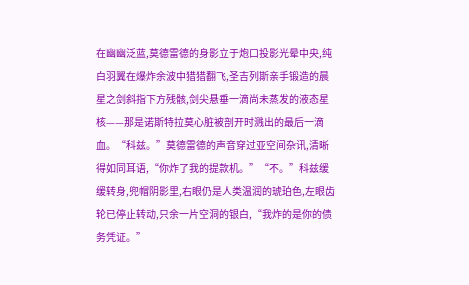在幽幽泛蓝,莫德雷德的身影立于炮口投影光晕中央,纯白羽翼在爆炸余波中猎猎翻飞,圣吉列斯亲手锻造的晨星之剑斜指下方残骸,剑尖悬垂一滴尚未蒸发的液态星核——那是诺斯特拉莫心脏被剖开时溅出的最后一滴血。“科兹。”莫德雷德的声音穿过亚空间杂讯,清晰得如同耳语,“你炸了我的提款机。”“不。”科兹缓缓转身,兜帽阴影里,右眼仍是人类温润的琥珀色,左眼齿轮已停止转动,只余一片空洞的银白,“我炸的是你的债务凭证。”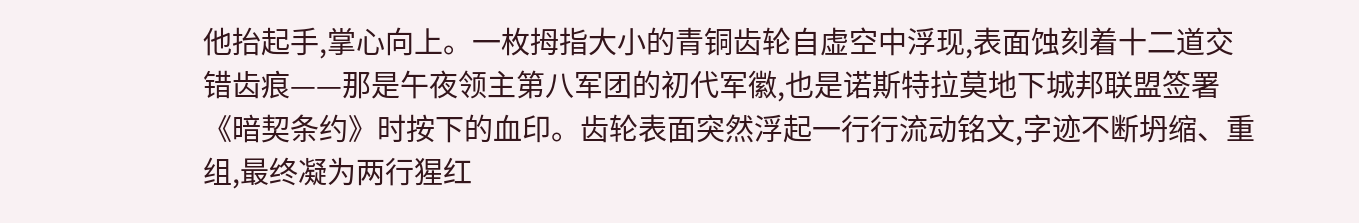他抬起手,掌心向上。一枚拇指大小的青铜齿轮自虚空中浮现,表面蚀刻着十二道交错齿痕——那是午夜领主第八军团的初代军徽,也是诺斯特拉莫地下城邦联盟签署《暗契条约》时按下的血印。齿轮表面突然浮起一行行流动铭文,字迹不断坍缩、重组,最终凝为两行猩红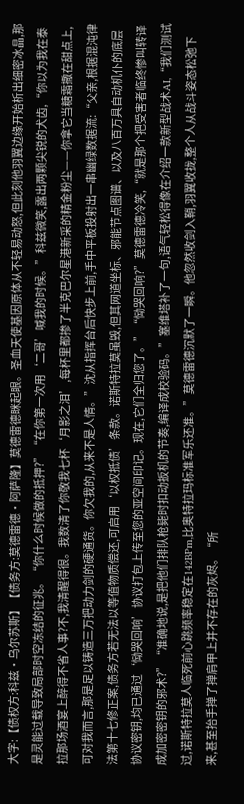大字:【债权方:科兹·乌尔苏斯】【债务方:莫德雷德·阿萨隆】莫德雷德眯起眼。圣血天使基因原体从不轻易动怒,但此刻他羽翼边缘开始析出细密冰晶,那是灵能过载导致局部时空冻结的征兆。“你什么时候做的抵押?”“在你第一次用‘二哥’喊我的时候。”科兹微笑,露出两颗尖锐的犬齿,“你以为我在泰拉那场酒宴上醉得不省人事?不,我清醒得很。我数清了你敬我七杯‘月影之泪’,每杯里都掺了半克巴尔星港新采的精金粉尘——你拿它当糖霜撒在甜点上,可对我而言,那是足以铸造三万把动力剑的硬通货。你欠我的,从来不是人情。”沈从指挥台后快步上前,手中平板投射出一串幽绿数据流:“父亲,根据混沌律法第十七修正案,债务方若无法以等值物质偿还,可启用‘以权抵债’条款。诺斯特拉莫虽毁,但其网道坐标、邪能节点图谱、以及八百万具自动机仆的底层协议密钥,均已通过‘恸哭回响’协议打包上传至您的亚空间印记。现在,它们全归您了。”“恸哭回响?”莫德雷德冷笑,“就是那个把受害者临终惨叫转译成加密密钥的邪术?”“准确地说,是把他们排队枪毙时扣动扳机的节奏,编译成校验码。”塞维塔补了一句,语气轻松得像在介绍一款新型战术AI,“我们测试过,诺斯特拉莫人临死前心跳频率稳定在142BPm,比奥特拉玛标准军乐还准。”莫德雷德沉默了一瞬。他忽然收剑入鞘,羽翼收拢,整个人从战斗姿态松弛下来,甚至抬手掸了掸肩甲上并不存在的灰烬。“所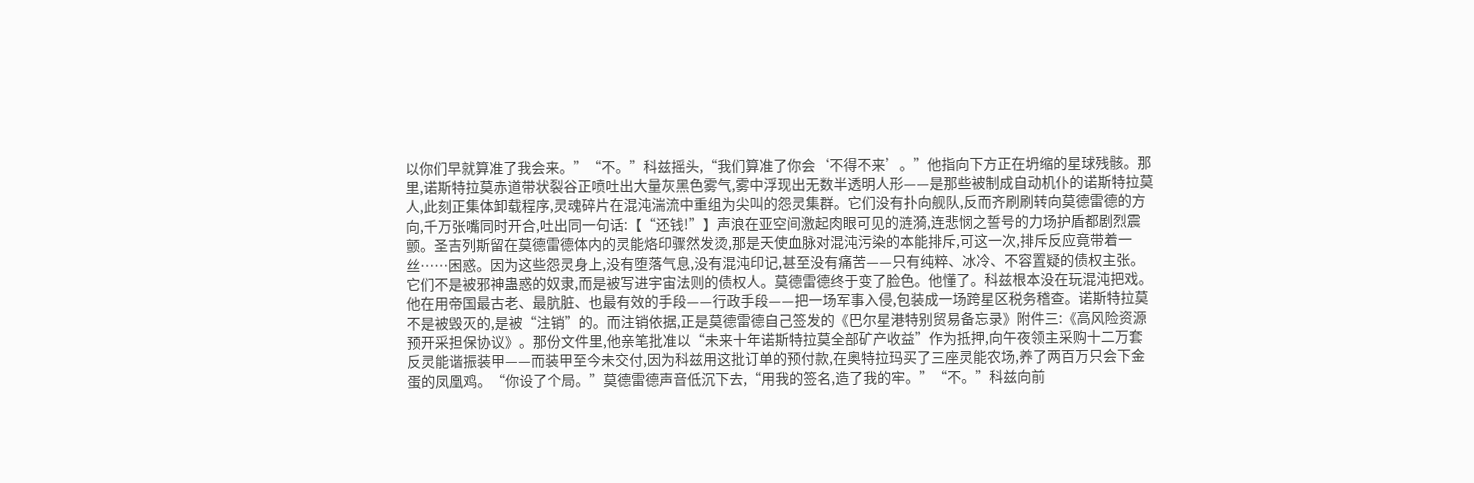以你们早就算准了我会来。”“不。”科兹摇头,“我们算准了你会‘不得不来’。”他指向下方正在坍缩的星球残骸。那里,诺斯特拉莫赤道带状裂谷正喷吐出大量灰黑色雾气,雾中浮现出无数半透明人形——是那些被制成自动机仆的诺斯特拉莫人,此刻正集体卸载程序,灵魂碎片在混沌湍流中重组为尖叫的怨灵集群。它们没有扑向舰队,反而齐刷刷转向莫德雷德的方向,千万张嘴同时开合,吐出同一句话:【“还钱!”】声浪在亚空间激起肉眼可见的涟漪,连悲悯之誓号的力场护盾都剧烈震颤。圣吉列斯留在莫德雷德体内的灵能烙印骤然发烫,那是天使血脉对混沌污染的本能排斥,可这一次,排斥反应竟带着一丝……困惑。因为这些怨灵身上,没有堕落气息,没有混沌印记,甚至没有痛苦——只有纯粹、冰冷、不容置疑的债权主张。它们不是被邪神蛊惑的奴隶,而是被写进宇宙法则的债权人。莫德雷德终于变了脸色。他懂了。科兹根本没在玩混沌把戏。他在用帝国最古老、最肮脏、也最有效的手段——行政手段——把一场军事入侵,包装成一场跨星区税务稽查。诺斯特拉莫不是被毁灭的,是被“注销”的。而注销依据,正是莫德雷德自己签发的《巴尔星港特别贸易备忘录》附件三:《高风险资源预开采担保协议》。那份文件里,他亲笔批准以“未来十年诺斯特拉莫全部矿产收益”作为抵押,向午夜领主采购十二万套反灵能谐振装甲——而装甲至今未交付,因为科兹用这批订单的预付款,在奥特拉玛买了三座灵能农场,养了两百万只会下金蛋的凤凰鸡。“你设了个局。”莫德雷德声音低沉下去,“用我的签名,造了我的牢。”“不。”科兹向前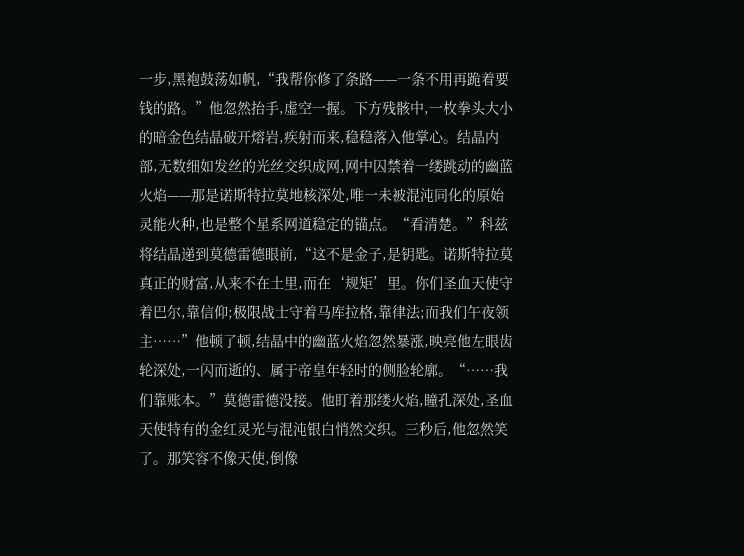一步,黑袍鼓荡如帆,“我帮你修了条路——一条不用再跪着要钱的路。”他忽然抬手,虚空一握。下方残骸中,一枚拳头大小的暗金色结晶破开熔岩,疾射而来,稳稳落入他掌心。结晶内部,无数细如发丝的光丝交织成网,网中囚禁着一缕跳动的幽蓝火焰——那是诺斯特拉莫地核深处,唯一未被混沌同化的原始灵能火种,也是整个星系网道稳定的锚点。“看清楚。”科兹将结晶递到莫德雷德眼前,“这不是金子,是钥匙。诺斯特拉莫真正的财富,从来不在土里,而在‘规矩’里。你们圣血天使守着巴尔,靠信仰;极限战士守着马库拉格,靠律法;而我们午夜领主……”他顿了顿,结晶中的幽蓝火焰忽然暴涨,映亮他左眼齿轮深处,一闪而逝的、属于帝皇年轻时的侧脸轮廓。“……我们靠账本。”莫德雷德没接。他盯着那缕火焰,瞳孔深处,圣血天使特有的金红灵光与混沌银白悄然交织。三秒后,他忽然笑了。那笑容不像天使,倒像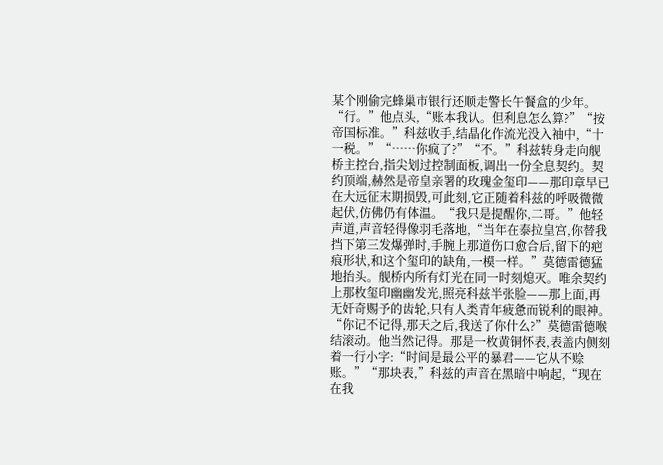某个刚偷完蜂巢市银行还顺走警长午餐盒的少年。“行。”他点头,“账本我认。但利息怎么算?”“按帝国标准。”科兹收手,结晶化作流光没入袖中,“十一税。”“……你疯了?”“不。”科兹转身走向舰桥主控台,指尖划过控制面板,调出一份全息契约。契约顶端,赫然是帝皇亲署的玫瑰金玺印——那印章早已在大远征末期损毁,可此刻,它正随着科兹的呼吸微微起伏,仿佛仍有体温。“我只是提醒你,二哥。”他轻声道,声音轻得像羽毛落地,“当年在泰拉皇宫,你替我挡下第三发爆弹时,手腕上那道伤口愈合后,留下的疤痕形状,和这个玺印的缺角,一模一样。”莫德雷德猛地抬头。舰桥内所有灯光在同一时刻熄灭。唯余契约上那枚玺印幽幽发光,照亮科兹半张脸——那上面,再无奸奇赐予的齿轮,只有人类青年疲惫而锐利的眼神。“你记不记得,那天之后,我送了你什么?”莫德雷德喉结滚动。他当然记得。那是一枚黄铜怀表,表盖内侧刻着一行小字:“时间是最公平的暴君——它从不赊账。”“那块表,”科兹的声音在黑暗中响起,“现在在我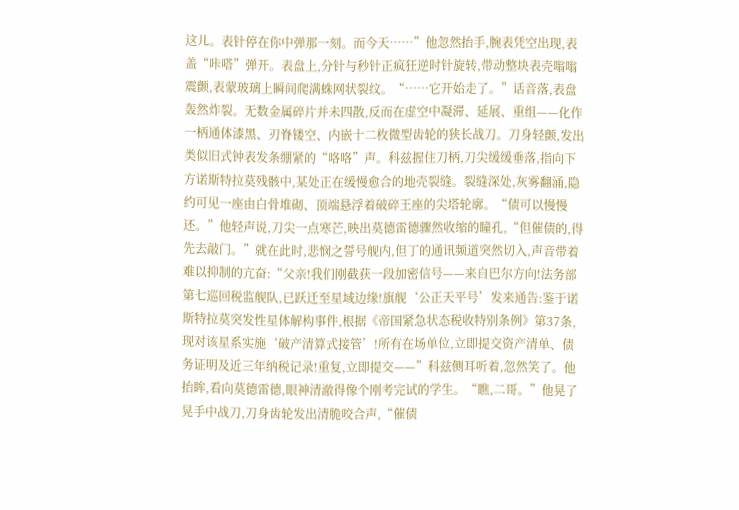这儿。表针停在你中弹那一刻。而今天……”他忽然抬手,腕表凭空出现,表盖“咔嗒”弹开。表盘上,分针与秒针正疯狂逆时针旋转,带动整块表壳嗡嗡震颤,表蒙玻璃上瞬间爬满蛛网状裂纹。“……它开始走了。”话音落,表盘轰然炸裂。无数金属碎片并未四散,反而在虚空中凝滞、延展、重组——化作一柄通体漆黑、刃脊镂空、内嵌十二枚微型齿轮的狭长战刀。刀身轻颤,发出类似旧式钟表发条绷紧的“咯咯”声。科兹握住刀柄,刀尖缓缓垂落,指向下方诺斯特拉莫残骸中,某处正在缓慢愈合的地壳裂缝。裂缝深处,灰雾翻涌,隐约可见一座由白骨堆砌、顶端悬浮着破碎王座的尖塔轮廓。“债可以慢慢还。”他轻声说,刀尖一点寒芒,映出莫德雷德骤然收缩的瞳孔,“但催债的,得先去敲门。”就在此时,悲悯之誓号舰内,但丁的通讯频道突然切入,声音带着难以抑制的亢奋:“父亲!我们刚截获一段加密信号——来自巴尔方向!法务部第七巡回税监舰队,已跃迁至星域边缘!旗舰‘公正天平号’发来通告:鉴于诺斯特拉莫突发性星体解构事件,根据《帝国紧急状态税收特别条例》第37条,现对该星系实施‘破产清算式接管’!所有在场单位,立即提交资产清单、债务证明及近三年纳税记录!重复,立即提交——”科兹侧耳听着,忽然笑了。他抬眸,看向莫德雷德,眼神清澈得像个刚考完试的学生。“瞧,二哥。”他晃了晃手中战刀,刀身齿轮发出清脆咬合声,“催债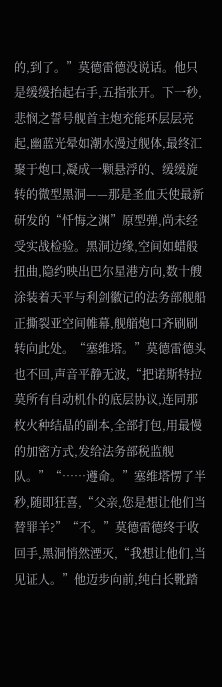的,到了。”莫德雷德没说话。他只是缓缓抬起右手,五指张开。下一秒,悲悯之誓号舰首主炮充能环层层亮起,幽蓝光晕如潮水漫过舰体,最终汇聚于炮口,凝成一颗悬浮的、缓缓旋转的微型黑洞——那是圣血天使最新研发的“忏悔之渊”原型弹,尚未经受实战检验。黑洞边缘,空间如蜡般扭曲,隐约映出巴尔星港方向,数十艘涂装着天平与利剑徽记的法务部舰船正撕裂亚空间帷幕,舰艏炮口齐刷刷转向此处。“塞维塔。”莫德雷德头也不回,声音平静无波,“把诺斯特拉莫所有自动机仆的底层协议,连同那枚火种结晶的副本,全部打包,用最慢的加密方式,发给法务部税监舰队。”“……遵命。”塞维塔愣了半秒,随即狂喜,“父亲,您是想让他们当替罪羊?”“不。”莫德雷德终于收回手,黑洞悄然湮灭,“我想让他们,当见证人。”他迈步向前,纯白长靴踏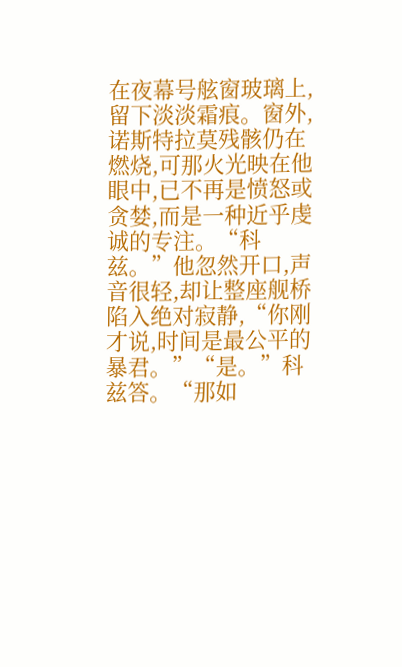在夜幕号舷窗玻璃上,留下淡淡霜痕。窗外,诺斯特拉莫残骸仍在燃烧,可那火光映在他眼中,已不再是愤怒或贪婪,而是一种近乎虔诚的专注。“科兹。”他忽然开口,声音很轻,却让整座舰桥陷入绝对寂静,“你刚才说,时间是最公平的暴君。”“是。”科兹答。“那如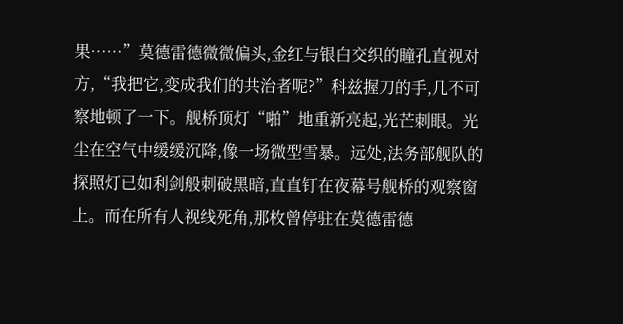果……”莫德雷德微微偏头,金红与银白交织的瞳孔直视对方,“我把它,变成我们的共治者呢?”科兹握刀的手,几不可察地顿了一下。舰桥顶灯“啪”地重新亮起,光芒刺眼。光尘在空气中缓缓沉降,像一场微型雪暴。远处,法务部舰队的探照灯已如利剑般刺破黑暗,直直钉在夜幕号舰桥的观察窗上。而在所有人视线死角,那枚曾停驻在莫德雷德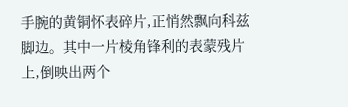手腕的黄铜怀表碎片,正悄然飘向科兹脚边。其中一片棱角锋利的表蒙残片上,倒映出两个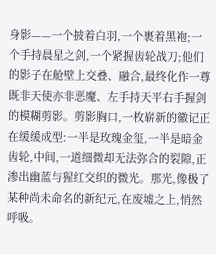身影——一个披着白羽,一个裹着黑袍;一个手持晨星之剑,一个紧握齿轮战刀;他们的影子在舱壁上交叠、融合,最终化作一尊既非天使亦非恶魔、左手持天平右手握剑的模糊剪影。剪影胸口,一枚崭新的徽记正在缓缓成型:一半是玫瑰金玺,一半是暗金齿轮,中间,一道细微却无法弥合的裂隙,正渗出幽蓝与猩红交织的微光。那光,像极了某种尚未命名的新纪元,在废墟之上,悄然呼吸。